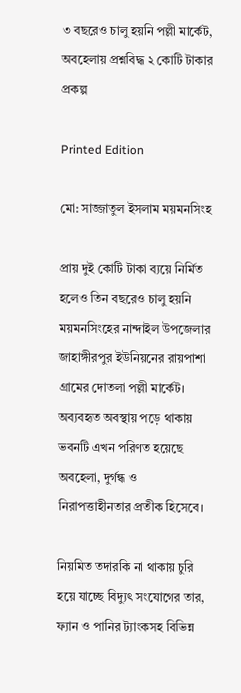৩ বছরেও চালু হয়নি পল্লী মার্কেট, অবহেলায় প্রশ্নবিদ্ধ ২ কোটি টাকার প্রকল্প

Printed Edition

মো: সাজ্জাতুল ইসলাম ময়মনসিংহ

প্রায় দুই কোটি টাকা ব্যয়ে নির্মিত হলেও তিন বছরেও চালু হয়নি ময়মনসিংহের নান্দাইল উপজেলার জাহাঙ্গীরপুর ইউনিয়নের রায়পাশা গ্রামের দোতলা পল্লী মার্কেট। অব্যবহৃত অবস্থায় পড়ে থাকায় ভবনটি এখন পরিণত হয়েছে অবহেলা, দুর্গন্ধ ও নিরাপত্তাহীনতার প্রতীক হিসেবে।

নিয়মিত তদারকি না থাকায় চুরি হয়ে যাচ্ছে বিদ্যুৎ সংযোগের তার, ফ্যান ও পানির ট্যাংকসহ বিভিন্ন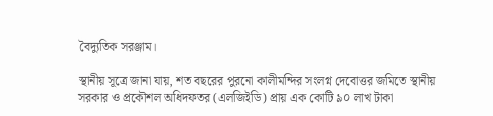বৈদ্যুতিক সরঞ্জাম।

স্থানীয় সূত্রে জানা যায়, শত বছরের পুরনো কালীমন্দির সংলগ্ন দেবোত্তর জমিতে স্থানীয় সরকার ও প্রকৌশল অধিদফতর (এলজিইডি) প্রায় এক কোটি ৯০ লাখ টাকা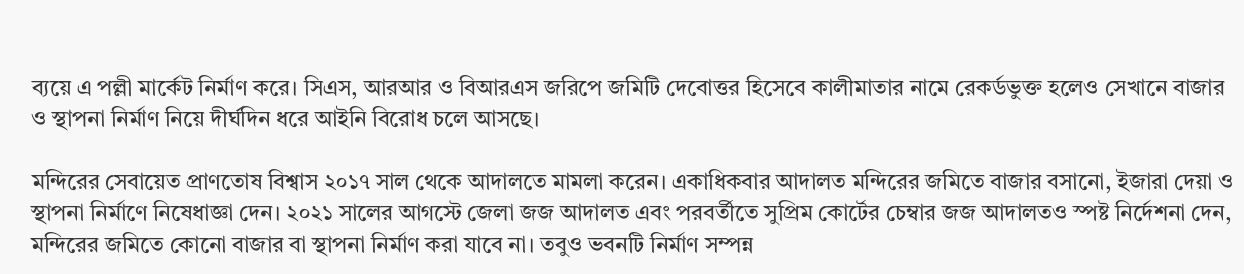ব্যয়ে এ পল্লী মার্কেট নির্মাণ করে। সিএস, আরআর ও বিআরএস জরিপে জমিটি দেবোত্তর হিসেবে কালীমাতার নামে রেকর্ডভুক্ত হলেও সেখানে বাজার ও স্থাপনা নির্মাণ নিয়ে দীর্ঘদিন ধরে আইনি বিরোধ চলে আসছে।

মন্দিরের সেবায়েত প্রাণতোষ বিশ্বাস ২০১৭ সাল থেকে আদালতে মামলা করেন। একাধিকবার আদালত মন্দিরের জমিতে বাজার বসানো, ইজারা দেয়া ও স্থাপনা নির্মাণে নিষেধাজ্ঞা দেন। ২০২১ সালের আগস্টে জেলা জজ আদালত এবং পরবর্তীতে সুপ্রিম কোর্টের চেম্বার জজ আদালতও স্পষ্ট নির্দেশনা দেন, মন্দিরের জমিতে কোনো বাজার বা স্থাপনা নির্মাণ করা যাবে না। তবুও ভবনটি নির্মাণ সম্পন্ন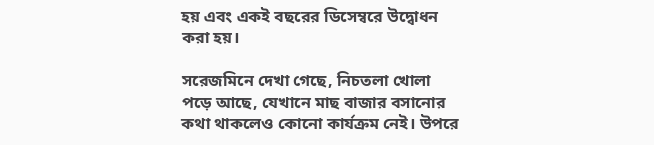হয় এবং একই বছরের ডিসেম্বরে উদ্বোধন করা হয়।

সরেজমিনে দেখা গেছে, নিচতলা খোলা পড়ে আছে, যেখানে মাছ বাজার বসানোর কথা থাকলেও কোনো কার্যক্রম নেই। উপরে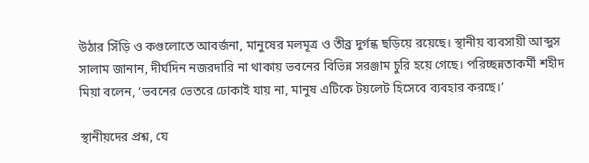উঠার সিঁড়ি ও কগুলোতে আবর্জনা, মানুষের মলমূত্র ও তীব্র দুর্গন্ধ ছড়িয়ে রয়েছে। স্থানীয় ব্যবসায়ী আব্দুস সালাম জানান, দীর্ঘদিন নজরদারি না থাকায় ভবনের বিভিন্ন সরঞ্জাম চুরি হয়ে গেছে। পরিচ্ছন্নতাকর্মী শহীদ মিয়া বলেন, ‘ভবনের ভেতরে ঢোকাই যায় না, মানুষ এটিকে টয়লেট হিসেবে ব্যবহার করছে।’

স্থানীয়দের প্রশ্ন, যে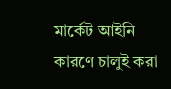মার্কেট আইনি কারণে চালুই করা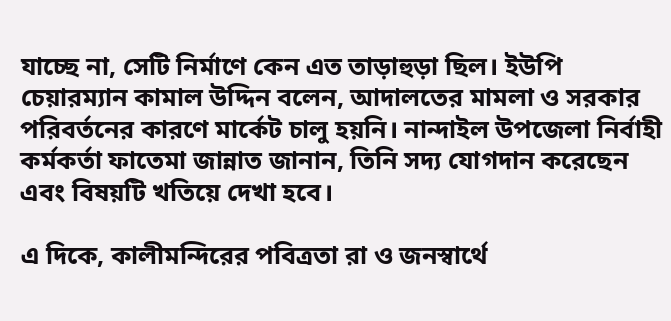যাচ্ছে না, সেটি নির্মাণে কেন এত তাড়াহুড়া ছিল। ইউপি চেয়ারম্যান কামাল উদ্দিন বলেন, আদালতের মামলা ও সরকার পরিবর্তনের কারণে মার্কেট চালু হয়নি। নান্দাইল উপজেলা নির্বাহী কর্মকর্তা ফাতেমা জান্নাত জানান, তিনি সদ্য যোগদান করেছেন এবং বিষয়টি খতিয়ে দেখা হবে।

এ দিকে, কালীমন্দিরের পবিত্রতা রা ও জনস্বার্থে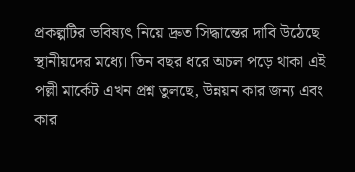প্রকল্পটির ভবিষ্যৎ নিয়ে দ্রুত সিদ্ধান্তের দাবি উঠেছে স্থানীয়দের মধ্যে। তিন বছর ধরে অচল পড়ে থাকা এই পল্লী মার্কেট এখন প্রশ্ন তুলছে, উন্নয়ন কার জন্য এবং কার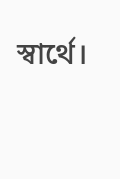স্বার্থে।